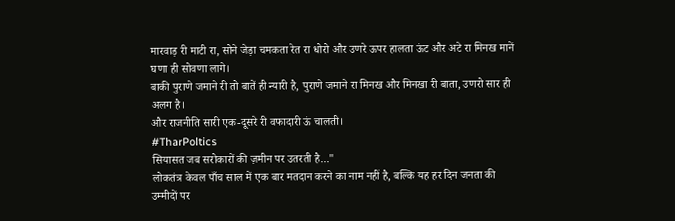मारवाड़ री माटी रा, सोने जेड़ा चमकता रेत रा धोरो और उणरे ऊपर हालता ऊंट और अटे रा मिनख मानें घणा ही सोवणा लागे।
बाकी पुराणे जमाने री तो बातें ही न्यारी है, पुराणे जमाने रा मिनख और मिनखा री बाता, उणरो सार ही अलग है।
और राजनीति सारी एक-दूसरे री वफादारी ऊं चालती।
#TharPoltics
सियासत जब सरोकारों की ज़मीन पर उतरती है..."
लोकतंत्र केवल पाँच साल में एक बार मतदान करने का नाम नहीं है, बल्कि यह हर दिन जनता की उम्मीदों पर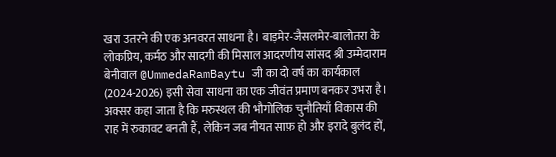खरा उतरने की एक अनवरत साधना है। बाड़मेर-जैसलमेर-बालोतरा के लोकप्रिय, कर्मठ और सादगी की मिसाल आदरणीय सांसद श्री उम्मेदाराम बेनीवाल @UmmedaRamBaytu जी का दो वर्ष का कार्यकाल (2024-2026) इसी सेवा साधना का एक जीवंत प्रमाण बनकर उभरा है।
अक्सर कहा जाता है कि मरुस्थल की भौगोलिक चुनौतियाँ विकास की राह में रुकावट बनती हैं, लेकिन जब नीयत साफ़ हो और इरादे बुलंद हों,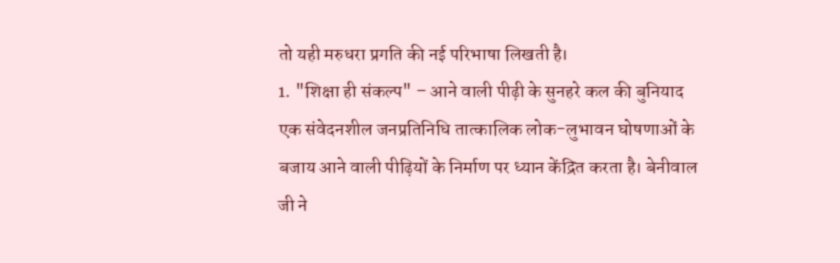तो यही मरुधरा प्रगति की नई परिभाषा लिखती है।
1. "शिक्षा ही संकल्प" – आने वाली पीढ़ी के सुनहरे कल की बुनियाद
एक संवेदनशील जनप्रतिनिधि तात्कालिक लोक-लुभावन घोषणाओं के बजाय आने वाली पीढ़ियों के निर्माण पर ध्यान केंद्रित करता है। बेनीवाल जी ने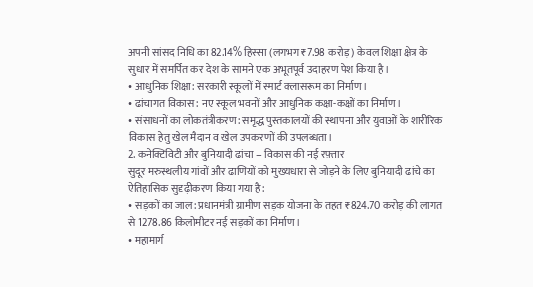अपनी सांसद निधि का 82.14% हिस्सा (लगभग ₹7.98 करोड़) केवल शिक्षा क्षेत्र के सुधार में समर्पित कर देश के सामने एक अभूतपूर्व उदाहरण पेश किया है।
• आधुनिक शिक्षा: सरकारी स्कूलों में स्मार्ट क्लासरूम का निर्माण।
• ढांचागत विकास: नए स्कूल भवनों और आधुनिक कक्षा-कक्षों का निर्माण।
• संसाधनों का लोकतंत्रीकरण: समृद्ध पुस्तकालयों की स्थापना और युवाओं के शारीरिक विकास हेतु खेल मैदान व खेल उपकरणों की उपलब्धता।
2. कनेक्टिविटी और बुनियादी ढांचा – विकास की नई रफ़्तार
सुदूर मरुस्थलीय गांवों और ढाणियों को मुख्यधारा से जोड़ने के लिए बुनियादी ढांचे का ऐतिहासिक सुदृढ़ीकरण किया गया है:
• सड़कों का जाल: प्रधानमंत्री ग्रामीण सड़क योजना के तहत ₹824.70 करोड़ की लागत से 1278.86 किलोमीटर नई सड़कों का निर्माण।
• महामार्ग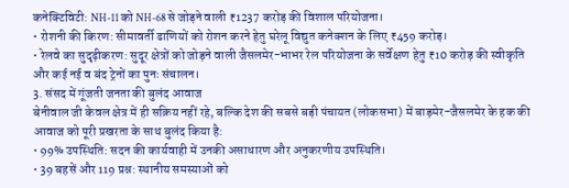कनेक्टिविटी: NH-11 को NH-68 से जोड़ने वाली ₹1237 करोड़ की विशाल परियोजना।
• रोशनी की किरण: सीमावर्ती ढाणियों को रोशन करने हेतु घरेलू विद्युत कनेक्शन के लिए ₹459 करोड़।
• रेलवे का सुदृढ़ीकरण: सुदूर क्षेत्रों को जोड़ने वाली जैसलमेर-भाभर रेल परियोजना के सर्वेक्षण हेतु ₹10 करोड़ की स्वीकृति और कई नई व बंद ट्रेनों का पुनः संचालन।
3. संसद में गूंजती जनता की बुलंद आवाज
बेनीवाल जी केवल क्षेत्र में ही सक्रिय नहीं रहे, बल्कि देश की सबसे बड़ी पंचायत (लोकसभा) में बाड़मेर-जैसलमेर के हक की आवाज को पूरी प्रखरता के साथ बुलंद किया है:
• 99% उपस्थिति: सदन की कार्यवाही में उनकी असाधारण और अनुकरणीय उपस्थिति।
• 39 बहसें और 119 प्रश्न: स्थानीय समस्याओं को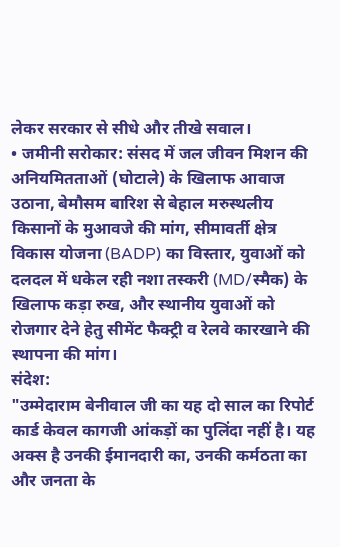लेकर सरकार से सीधे और तीखे सवाल।
• जमीनी सरोकार: संसद में जल जीवन मिशन की अनियमितताओं (घोटाले) के खिलाफ आवाज उठाना, बेमौसम बारिश से बेहाल मरुस्थलीय किसानों के मुआवजे की मांग, सीमावर्ती क्षेत्र विकास योजना (BADP) का विस्तार, युवाओं को दलदल में धकेल रही नशा तस्करी (MD/स्मैक) के खिलाफ कड़ा रुख, और स्थानीय युवाओं को रोजगार देने हेतु सीमेंट फैक्ट्री व रेलवे कारखाने की स्थापना की मांग।
संदेश:
"उम्मेदाराम बेनीवाल जी का यह दो साल का रिपोर्ट कार्ड केवल कागजी आंकड़ों का पुलिंदा नहीं है। यह अक्स है उनकी ईमानदारी का, उनकी कर्मठता का और जनता के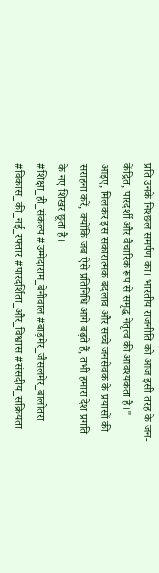प्रति उनके निश्छल समर्पण का। भारतीय राजनीति को आज इसी तरह के जन-केंद्रित, पारदर्शी और वैचारिक रूप से समृद्ध नेतृत्व की आवश्यकता है।"
आइए, मिलकर इस सकारात्मक बदलाव और सच्चे जनसेवक के प्रयासों की सराहना करें, क्योंकि जब ऐसे प्रतिनिधि आगे बढ़ते हैं, तभी हमारा देश प्रगति के नए शिखर छूता है।
#शिक्षा_ही_संकल्प #उम्मेदाराम_बेनीवाल #बाड़मेर_जैसलमेर_बालोतरा #विकास_की_नई_रफ्तार #पारदर्शिता_और_विश्वास #संसदीय_सक्रियता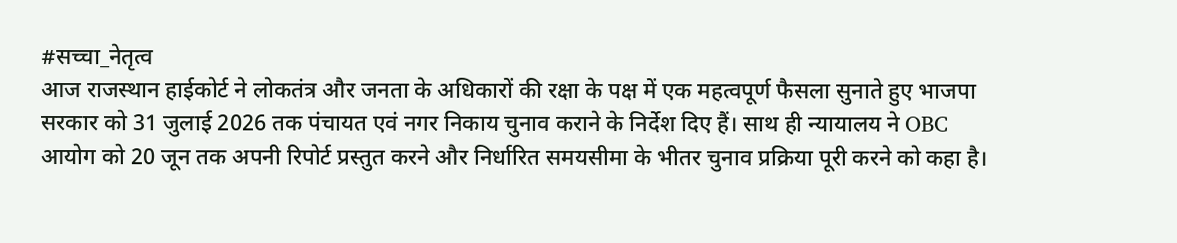#सच्चा_नेतृत्व
आज राजस्थान हाईकोर्ट ने लोकतंत्र और जनता के अधिकारों की रक्षा के पक्ष में एक महत्वपूर्ण फैसला सुनाते हुए भाजपा सरकार को 31 जुलाई 2026 तक पंचायत एवं नगर निकाय चुनाव कराने के निर्देश दिए हैं। साथ ही न्यायालय ने OBC आयोग को 20 जून तक अपनी रिपोर्ट प्रस्तुत करने और निर्धारित समयसीमा के भीतर चुनाव प्रक्रिया पूरी करने को कहा है।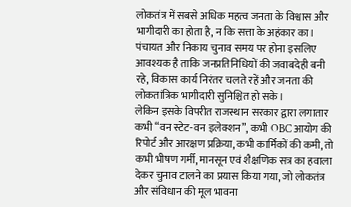लोकतंत्र में सबसे अधिक महत्व जनता के विश्वास और भागीदारी का होता है, न कि सत्ता के अहंकार का। पंचायत और निकाय चुनाव समय पर होना इसलिए आवश्यक है ताकि जनप्रतिनिधियों की जवाबदेही बनी रहे, विकास कार्य निरंतर चलते रहें और जनता की लोकतांत्रिक भागीदारी सुनिश्चित हो सके।
लेकिन इसके विपरीत राजस्थान सरकार द्वारा लगातार कभी “वन स्टेट-वन इलेक्शन”, कभी OBC आयोग की रिपोर्ट और आरक्षण प्रक्रिया, कभी कार्मिकों की कमी, तो कभी भीषण गर्मी, मानसून एवं शैक्षणिक सत्र का हवाला देकर चुनाव टालने का प्रयास किया गया, जो लोकतंत्र और संविधान की मूल भावना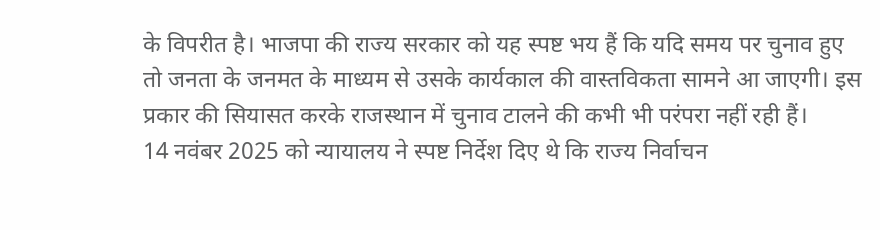के विपरीत है। भाजपा की राज्य सरकार को यह स्पष्ट भय हैं कि यदि समय पर चुनाव हुए तो जनता के जनमत के माध्यम से उसके कार्यकाल की वास्तविकता सामने आ जाएगी। इस प्रकार की सियासत करके राजस्थान में चुनाव टालने की कभी भी परंपरा नहीं रही हैं।
14 नवंबर 2025 को न्यायालय ने स्पष्ट निर्देश दिए थे कि राज्य निर्वाचन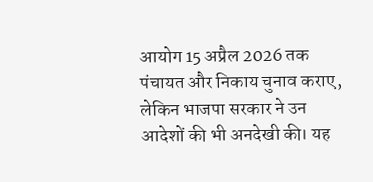आयोग 15 अप्रैल 2026 तक पंचायत और निकाय चुनाव कराए, लेकिन भाजपा सरकार ने उन आदेशों की भी अनदेखी की। यह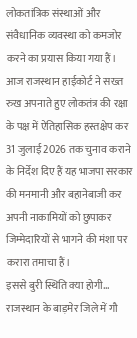लोकतांत्रिक संस्थाओं और संवैधानिक व्यवस्था को कमजोर करने का प्रयास किया गया हैं।
आज राजस्थान हाईकोर्ट ने सख्त रुख अपनाते हुए लोकतंत्र की रक्षा के पक्ष में ऐतिहासिक हस्तक्षेप कर 31 जुलाई 2026 तक चुनाव कराने के निर्देश दिए हैं यह भाजपा सरकार की मनमानी और बहानेबाजी कर अपनी नाकामियों को छुपाकर जिम्मेदारियों से भागने की मंशा पर करारा तमाचा हैं।
इससे बुरी स्थिति क्या होगी...
राजस्थान के बाड़मेर जिले में गौ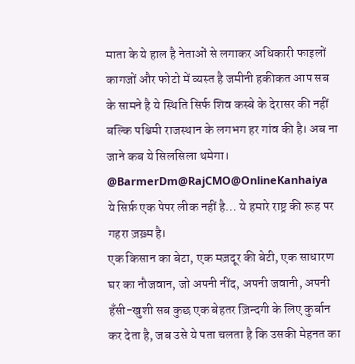माता के ये हाल है नेताओं से लगाकर अधिकारी फाइलों कागजों और फोटो में व्यस्त है जमीनी हकीकत आप सब के सामने है ये स्थिति सिर्फ शिव कस्बे के देरासर की नहीं बल्कि पश्चिमी राजस्थान के लगभग हर गांव की है। अब ना जाने कब ये सिलसिला थमेगा।
@BarmerDm@RajCMO@OnlineKanhaiya
ये सिर्फ़ एक पेपर लीक नहीं है… ये हमारे राष्ट्र की रूह पर गहरा ज़ख़्म है।
एक किसान का बेटा, एक मज़दूर की बेटी, एक साधारण घर का नौजवान, जो अपनी नींद, अपनी जवानी, अपनी हँसी-खुशी सब कुछ एक बेहतर ज़िन्दगी के लिए कुर्बान कर देता है, जब उसे ये पता चलता है कि उसकी मेहनत का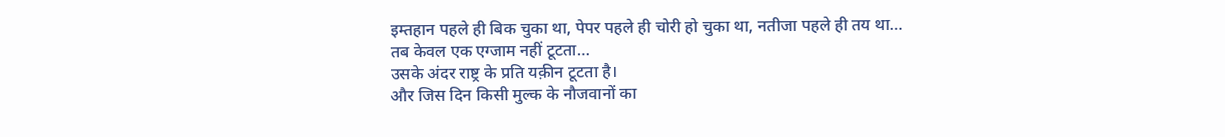इम्तहान पहले ही बिक चुका था, पेपर पहले ही चोरी हो चुका था, नतीजा पहले ही तय था…
तब केवल एक एग्जाम नहीं टूटता…
उसके अंदर राष्ट्र के प्रति यक़ीन टूटता है।
और जिस दिन किसी मुल्क के नौजवानों का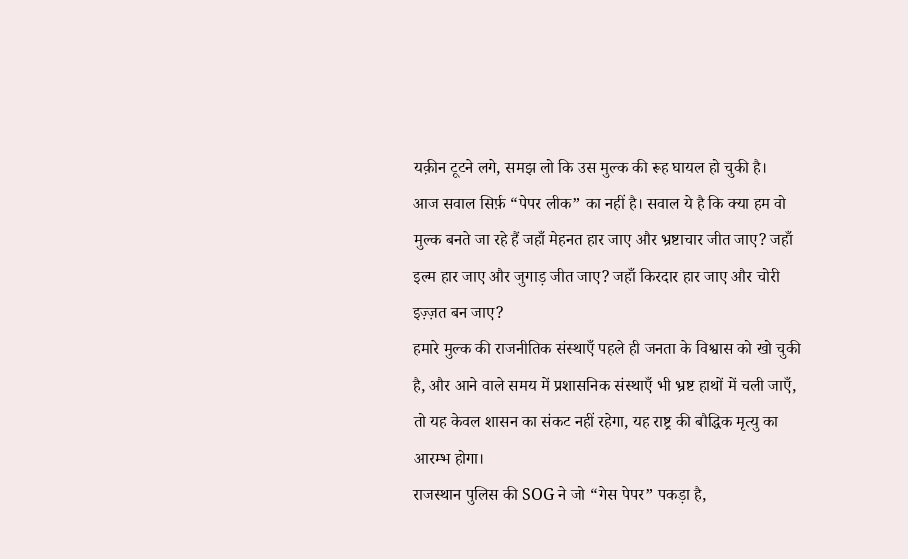यक़ीन टूटने लगे, समझ लो कि उस मुल्क की रूह घायल हो चुकी है।
आज सवाल सिर्फ़ “पेपर लीक” का नहीं है। सवाल ये है कि क्या हम वो मुल्क बनते जा रहे हैं जहाँ मेहनत हार जाए और भ्रष्टाचार जीत जाए? जहाँ इल्म हार जाए और जुगाड़ जीत जाए? जहाँ किरदार हार जाए और चोरी इज़्ज़त बन जाए?
हमारे मुल्क की राजनीतिक संस्थाएँ पहले ही जनता के विश्वास को खो चुकी है, और आने वाले समय में प्रशासनिक संस्थाएँ भी भ्रष्ट हाथों में चली जाएँ, तो यह केवल शासन का संकट नहीं रहेगा, यह राष्ट्र की बौद्धिक मृत्यु का आरम्भ होगा।
राजस्थान पुलिस की SOG ने जो “गेस पेपर” पकड़ा है,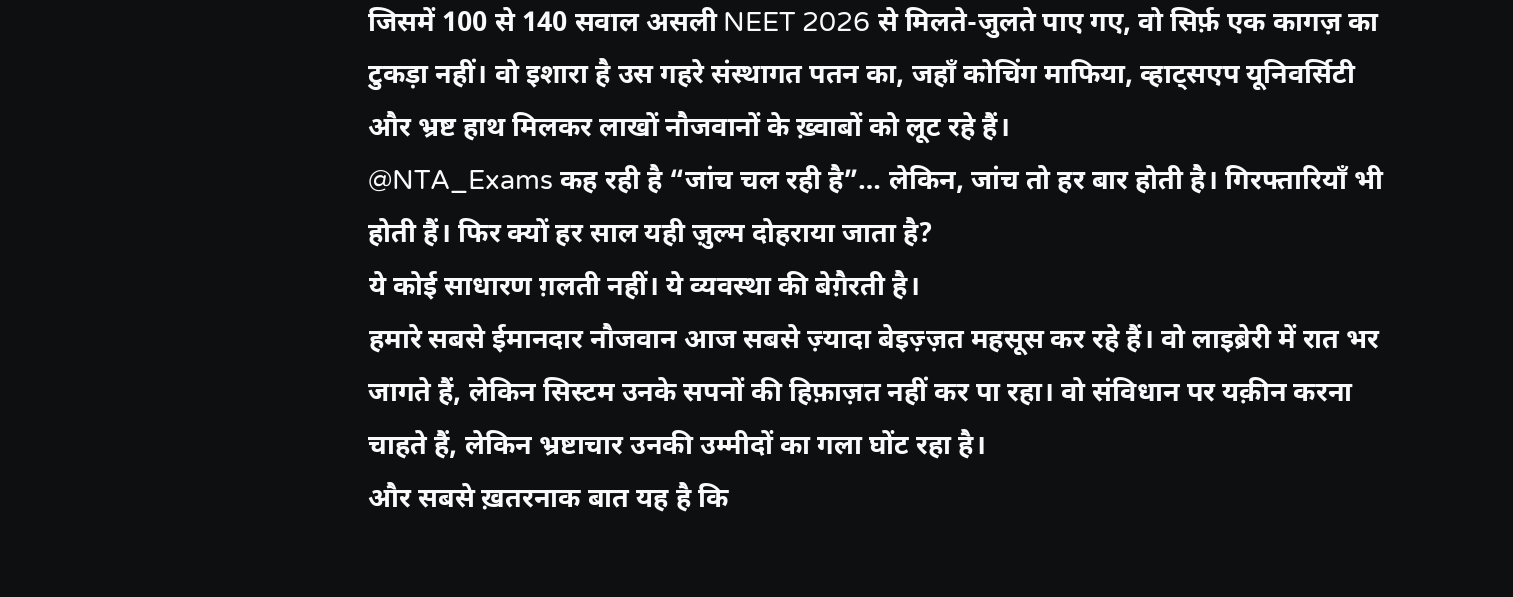जिसमें 100 से 140 सवाल असली NEET 2026 से मिलते-जुलते पाए गए, वो सिर्फ़ एक कागज़ का टुकड़ा नहीं। वो इशारा है उस गहरे संस्थागत पतन का, जहाँ कोचिंग माफिया, व्हाट्सएप यूनिवर्सिटी और भ्रष्ट हाथ मिलकर लाखों नौजवानों के ख़्वाबों को लूट रहे हैं।
@NTA_Exams कह रही है “जांच चल रही है”… लेकिन, जांच तो हर बार होती है। गिरफ्तारियाँ भी होती हैं। फिर क्यों हर साल यही ज़ुल्म दोहराया जाता है?
ये कोई साधारण ग़लती नहीं। ये व्यवस्था की बेग़ैरती है।
हमारे सबसे ईमानदार नौजवान आज सबसे ज़्यादा बेइज़्ज़त महसूस कर रहे हैं। वो लाइब्रेरी में रात भर जागते हैं, लेकिन सिस्टम उनके सपनों की हिफ़ाज़त नहीं कर पा रहा। वो संविधान पर यक़ीन करना चाहते हैं, लेकिन भ्रष्टाचार उनकी उम्मीदों का गला घोंट रहा है।
और सबसे ख़तरनाक बात यह है कि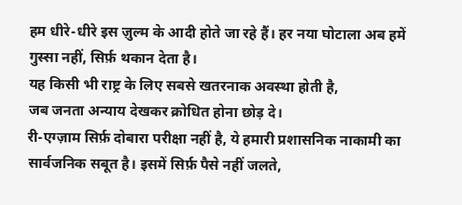हम धीरे-धीरे इस ज़ुल्म के आदी होते जा रहे हैं। हर नया घोटाला अब हमें गुस्सा नहीं, सिर्फ़ थकान देता है।
यह किसी भी राष्ट्र के लिए सबसे खतरनाक अवस्था होती है,
जब जनता अन्याय देखकर क्रोधित होना छोड़ दे।
री-एग्ज़ाम सिर्फ़ दोबारा परीक्षा नहीं है, ये हमारी प्रशासनिक नाकामी का सार्वजनिक सबूत है। इसमें सिर्फ़ पैसे नहीं जलते,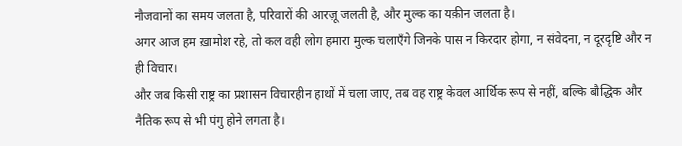नौजवानों का समय जलता है, परिवारों की आरज़ू जलती है, और मुल्क का यक़ीन जलता है।
अगर आज हम ख़ामोश रहे, तो कल वही लोग हमारा मुल्क चलाएँगे जिनके पास न किरदार होगा, न संवेदना, न दूरदृष्टि और न ही विचार।
और जब किसी राष्ट्र का प्रशासन विचारहीन हाथों में चला जाए, तब वह राष्ट्र केवल आर्थिक रूप से नहीं, बल्कि बौद्धिक और नैतिक रूप से भी पंगु होने लगता है।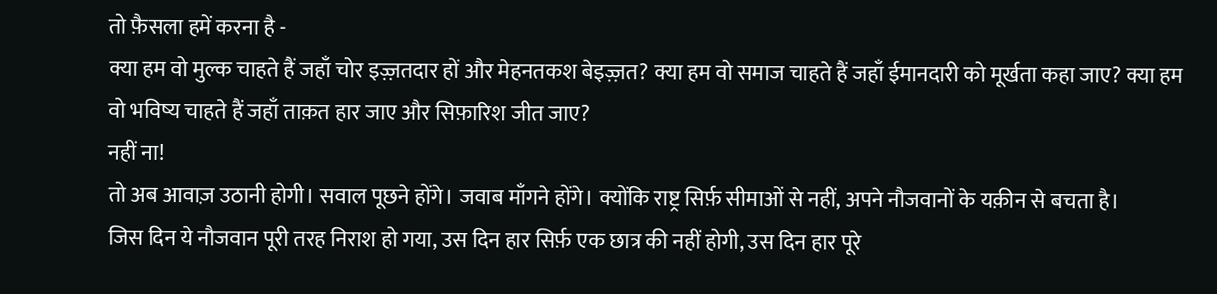तो फ़ैसला हमें करना है -
क्या हम वो मुल्क चाहते हैं जहाँ चोर इज़्ज़तदार हों और मेहनतकश बेइज़्ज़त? क्या हम वो समाज चाहते हैं जहाँ ईमानदारी को मूर्खता कहा जाए? क्या हम वो भविष्य चाहते हैं जहाँ ताक़त हार जाए और सिफ़ारिश जीत जाए?
नहीं ना!
तो अब आवाज़ उठानी होगी। सवाल पूछने होंगे। जवाब माँगने होंगे। क्योंकि राष्ट्र सिर्फ़ सीमाओं से नहीं, अपने नौजवानों के यक़ीन से बचता है।
जिस दिन ये नौजवान पूरी तरह निराश हो गया, उस दिन हार सिर्फ़ एक छात्र की नहीं होगी, उस दिन हार पूरे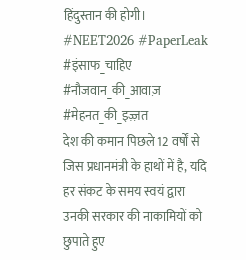हिंदुस्तान की होगी।
#NEET2026 #PaperLeak #इंसाफ_चाहिए #नौजवान_की_आवाज़ #मेहनत_की_इज़्ज़त
देश की कमान पिछले 12 वर्षों से जिस प्रधानमंत्री के हाथों में है, यदि हर संकट के समय स्वयं द्वारा उनकी सरकार की नाकामियों को छुपाते हुए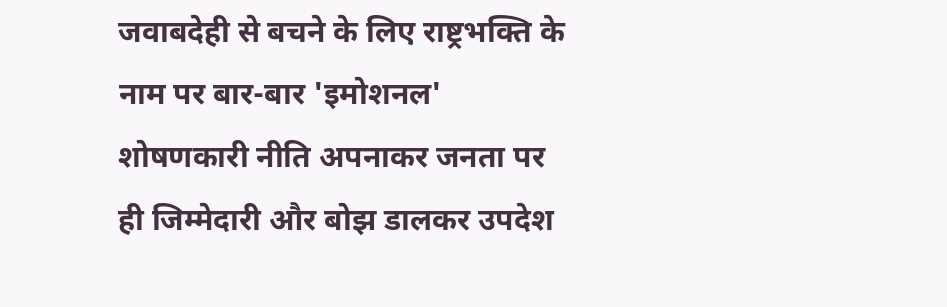जवाबदेही से बचने के लिए राष्ट्रभक्ति के नाम पर बार-बार 'इमोशनल' शोषणकारी नीति अपनाकर जनता पर ही जिम्मेदारी और बोझ डालकर उपदेश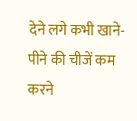देने लगे कभी खाने-पीने की चीजें कम करने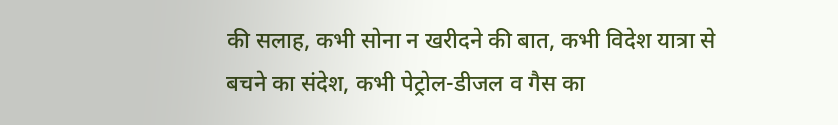की सलाह, कभी सोना न खरीदने की बात, कभी विदेश यात्रा से बचने का संदेश, कभी पेट्रोल-डीजल व गैस का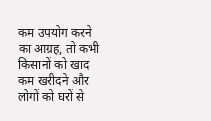कम उपयोग करने का आग्रह, तो कभी किसानों को खाद कम खरीदने और लोगों को घरों से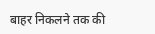बाहर निकलने तक की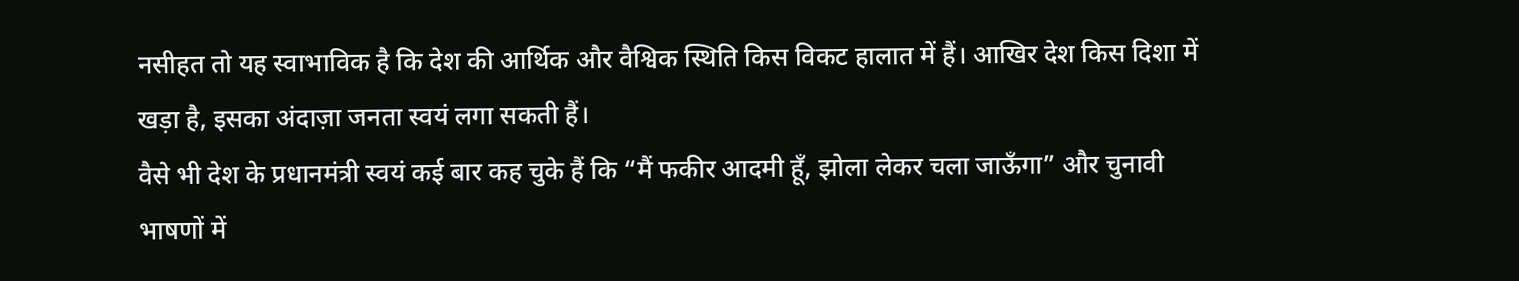नसीहत तो यह स्वाभाविक है कि देश की आर्थिक और वैश्विक स्थिति किस विकट हालात में हैं। आखिर देश किस दिशा में खड़ा है, इसका अंदाज़ा जनता स्वयं लगा सकती हैं।
वैसे भी देश के प्रधानमंत्री स्वयं कई बार कह चुके हैं कि “मैं फकीर आदमी हूँ, झोला लेकर चला जाऊँगा” और चुनावी भाषणों में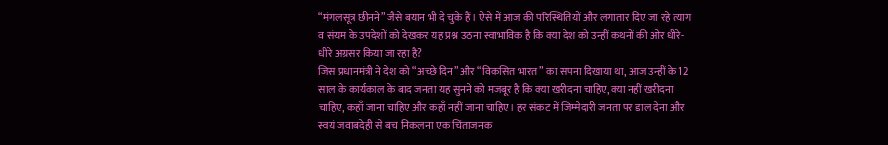“मंगलसूत्र छीनने” जैसे बयान भी दे चुके हैं। ऐसे में आज की परिस्थितियों और लगातार दिए जा रहे त्याग व संयम के उपदेशों को देखकर यह प्रश्न उठना स्वाभाविक है कि क्या देश को उन्हीं कथनों की ओर धीरे-धीरे अग्रसर किया जा रहा है?
जिस प्रधानमंत्री ने देश को “अच्छे दिन” और “विकसित भारत” का सपना दिखाया था, आज उन्हीं के 12 साल के कार्यकाल के बाद जनता यह सुनने को मजबूर है कि क्या खरीदना चाहिए, क्या नहीं खरीदना चाहिए, कहाँ जाना चाहिए और कहाँ नहीं जाना चाहिए। हर संकट में जिम्मेदारी जनता पर डाल देना और स्वयं जवाबदेही से बच निकलना एक चिंताजनक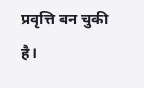प्रवृत्ति बन चुकी है।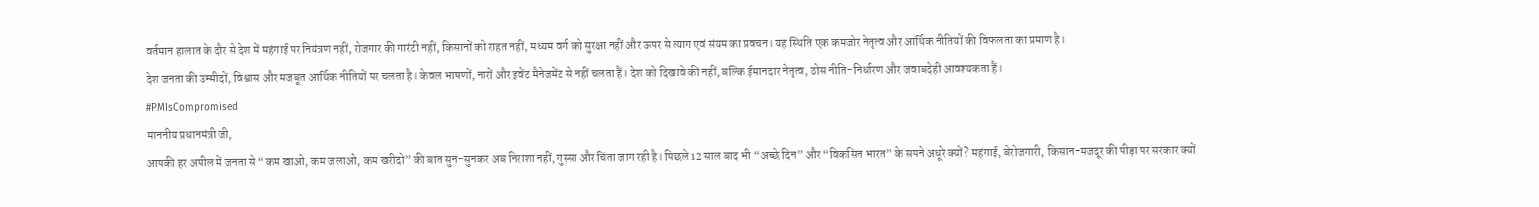वर्तमान हालात के दौर से देश में महंगाई पर नियंत्रण नहीं, रोजगार की गारंटी नहीं, किसानों को राहत नहीं, मध्यम वर्ग को सुरक्षा नहीं और ऊपर से त्याग एवं संयम का प्रवचन। यह स्थिति एक कमजोर नेतृत्व और आर्थिक नीतियों की विफलता का प्रमाण है।
देश जनता की उम्मीदों, विश्वास और मजबूत आर्थिक नीतियों पर चलता है। केवल भाषणों, नारों और इवेंट मैनेजमेंट से नहीं चलता हैं। देश को दिखावे की नहीं, बल्कि ईमानदार नेतृत्व, ठोस नीति-निर्धारण और जवाबदेही आवश्यकता हैं।
#PMIsCompromised
माननीय प्रधानमंत्री जी,
आपकी हर अपील में जनता से “कम खाओ, कम जलाओ, कम खरीदो” की बात सुन-सुनकर अब निराशा नहीं, गुस्सा और चिंता जाग रही है। पिछले 12 साल बाद भी “अच्छे दिन” और “विकसित भारत” के सपने अधूरे क्यों? महंगाई, बेरोजगारी, किसान-मजदूर की पीड़ा पर सरकार क्यों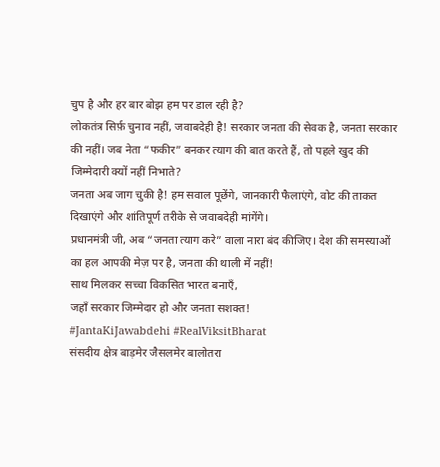चुप है और हर बार बोझ हम पर डाल रही है?
लोकतंत्र सिर्फ़ चुनाव नहीं, जवाबदेही है! सरकार जनता की सेवक है, जनता सरकार की नहीं। जब नेता “फकीर” बनकर त्याग की बात करते हैं, तो पहले खुद की जिम्मेदारी क्यों नहीं निभाते?
जनता अब जाग चुकी है! हम सवाल पूछेंगे, जानकारी फैलाएंगे, वोट की ताकत दिखाएंगे और शांतिपूर्ण तरीके से जवाबदेही मांगेंगे।
प्रधानमंत्री जी, अब “जनता त्याग करे” वाला नारा बंद कीजिए। देश की समस्याओं का हल आपकी मेज़ पर है, जनता की थाली में नहीं!
साथ मिलकर सच्चा विकसित भारत बनाएँ,
जहाँ सरकार जिम्मेदार हो और जनता सशक्त!
#JantaKiJawabdehi #RealViksitBharat
संसदीय क्षेत्र बाड़मेर जैसलमेर बालोतरा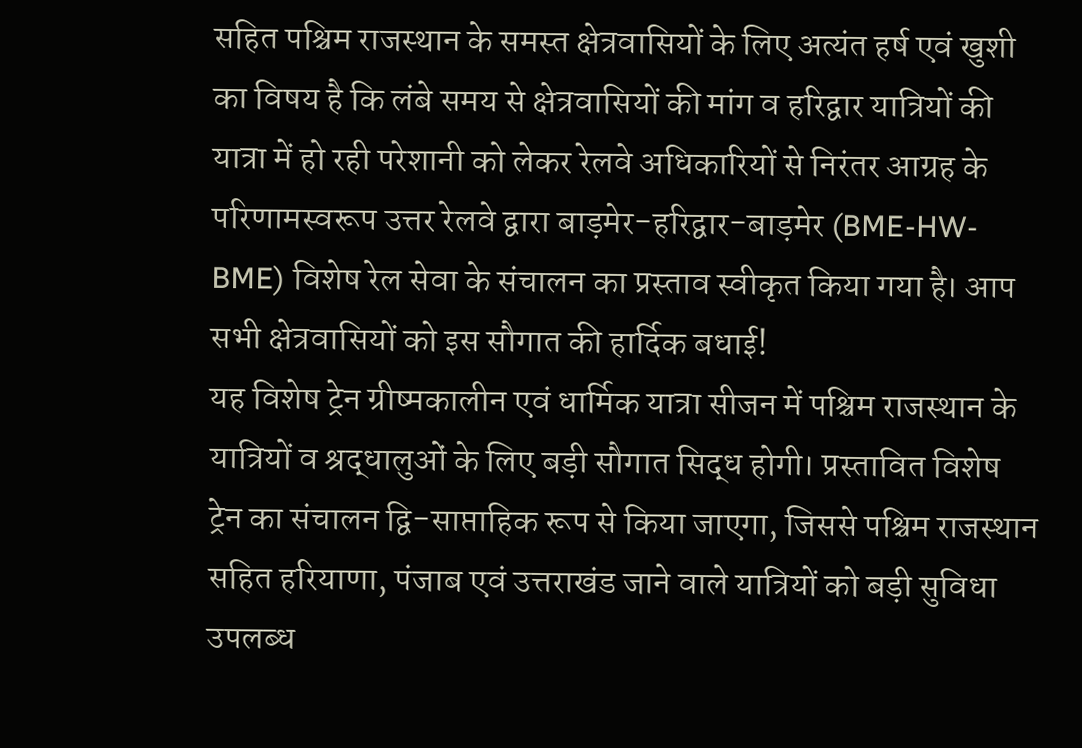सहित पश्चिम राजस्थान के समस्त क्षेत्रवासियों के लिए अत्यंत हर्ष एवं खुशी का विषय है कि लंबे समय से क्षेत्रवासियों की मांग व हरिद्वार यात्रियों की यात्रा में हो रही परेशानी को लेकर रेलवे अधिकारियों से निरंतर आग्रह के परिणामस्वरूप उत्तर रेलवे द्वारा बाड़मेर-हरिद्वार-बाड़मेर (BME-HW-BME) विशेष रेल सेवा के संचालन का प्रस्ताव स्वीकृत किया गया है। आप सभी क्षेत्रवासियों को इस सौगात की हार्दिक बधाई!
यह विशेष ट्रेन ग्रीष्मकालीन एवं धार्मिक यात्रा सीजन में पश्चिम राजस्थान के यात्रियों व श्रद्धालुओं के लिए बड़ी सौगात सिद्ध होगी। प्रस्तावित विशेष ट्रेन का संचालन द्वि-साप्ताहिक रूप से किया जाएगा, जिससे पश्चिम राजस्थान सहित हरियाणा, पंजाब एवं उत्तराखंड जाने वाले यात्रियों को बड़ी सुविधा उपलब्ध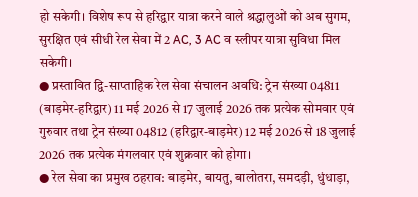हो सकेगी। विशेष रूप से हरिद्वार यात्रा करने वाले श्रद्धालुओं को अब सुगम, सुरक्षित एवं सीधी रेल सेवा में 2 AC, 3 AC व स्लीपर यात्रा सुविधा मिल सकेगी।
● प्रस्तावित द्वि-साप्ताहिक रेल सेवा संचालन अवधि: ट्रेन संख्या 04811 (बाड़मेर-हरिद्वार) 11 मई 2026 से 17 जुलाई 2026 तक प्रत्येक सोमवार एवं गुरुवार तथा ट्रेन संख्या 04812 (हरिद्वार-बाड़मेर) 12 मई 2026 से 18 जुलाई 2026 तक प्रत्येक मंगलवार एवं शुक्रवार को होगा।
● रेल सेवा का प्रमुख ठहराव: बाड़मेर, बायतु, बालोतरा, समदड़ी, धुंधाड़ा,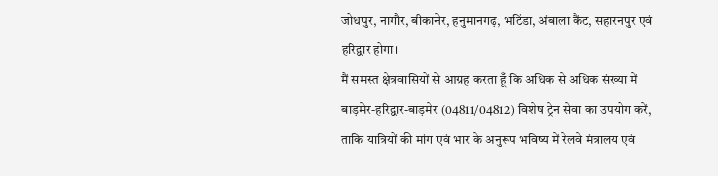जोधपुर, नागौर, बीकानेर, हनुमानगढ़, भटिंडा, अंबाला कैंट, सहारनपुर एवं हरिद्वार होगा।
मैं समस्त क्षेत्रवासियों से आग्रह करता हूँ कि अधिक से अधिक संख्या में बाड़मेर-हरिद्वार-बाड़मेर (04811/04812) विशेष ट्रेन सेवा का उपयोग करें, ताकि यात्रियों की मांग एवं भार के अनुरूप भविष्य में रेलवे मंत्रालय एवं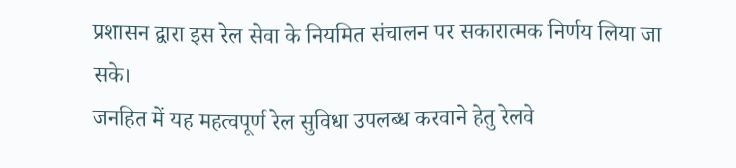प्रशासन द्वारा इस रेल सेवा के नियमित संचालन पर सकारात्मक निर्णय लिया जा सके।
जनहित में यह महत्वपूर्ण रेल सुविधा उपलब्ध करवाने हेतु रेलवे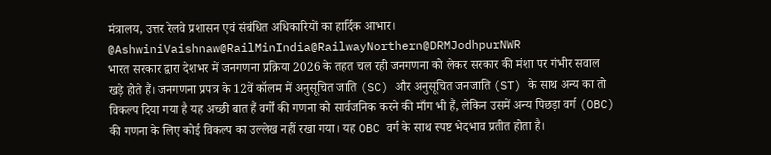मंत्रालय, उत्तर रेलवे प्रशासन एवं संबंधित अधिकारियों का हार्दिक आभार।
@AshwiniVaishnaw@RailMinIndia@RailwayNorthern@DRMJodhpurNWR
भारत सरकार द्वारा देशभर में जनगणना प्रक्रिया 2026 के तहत चल रही जनगणना को लेकर सरकार की मंशा पर गंभीर सवाल खड़े होते हैं। जनगणना प्रपत्र के 12वें कॉलम में अनुसूचित जाति (SC) और अनुसूचित जनजाति (ST) के साथ अन्य का तो विकल्प दिया गया है यह अच्छी बात हैं वर्गों की गणना को सार्वजनिक करने की माँग भी हैं, लेकिन उसमें अन्य पिछड़ा वर्ग (OBC) की गणना के लिए कोई विकल्प का उल्लेख नहीं रखा गया। यह OBC वर्ग के साथ स्पष्ट भेदभाव प्रतीत होता है।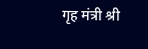गृह मंत्री श्री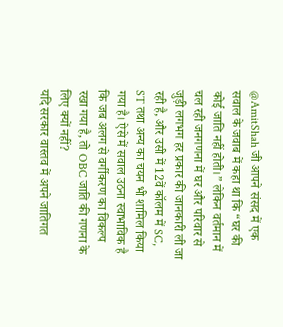@AmitShah जी आपने संसद में एक सवाल के जवाब में कहा था कि “घर की कोई जाति नहीं होती।” लेकिन वर्तमान में चल रही जनगणना में घर और परिवार से जुड़ी लगभग हर प्रकार की जानकारी ली जा रही है, और उसी में 12वें कॉलम में SC, ST तथा अन्य का चयन भी शामिल किया गया है। ऐसे में सवाल उठना स्वाभाविक है कि जब अलग से वर्गीकरण का विकल्प रखा गया है, तो OBC जाति की गणना के लिए क्यों नहीं?
यदि सरकार वास्तव में अपने जातिगत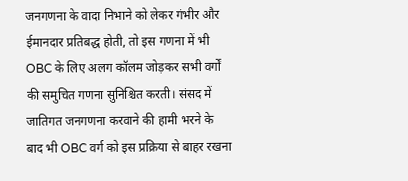जनगणना के वादा निभाने को लेकर गंभीर और ईमानदार प्रतिबद्ध होती, तो इस गणना में भी OBC के लिए अलग कॉलम जोड़कर सभी वर्गों की समुचित गणना सुनिश्चित करती। संसद में जातिगत जनगणना करवाने की हामी भरने के बाद भी OBC वर्ग को इस प्रक्रिया से बाहर रखना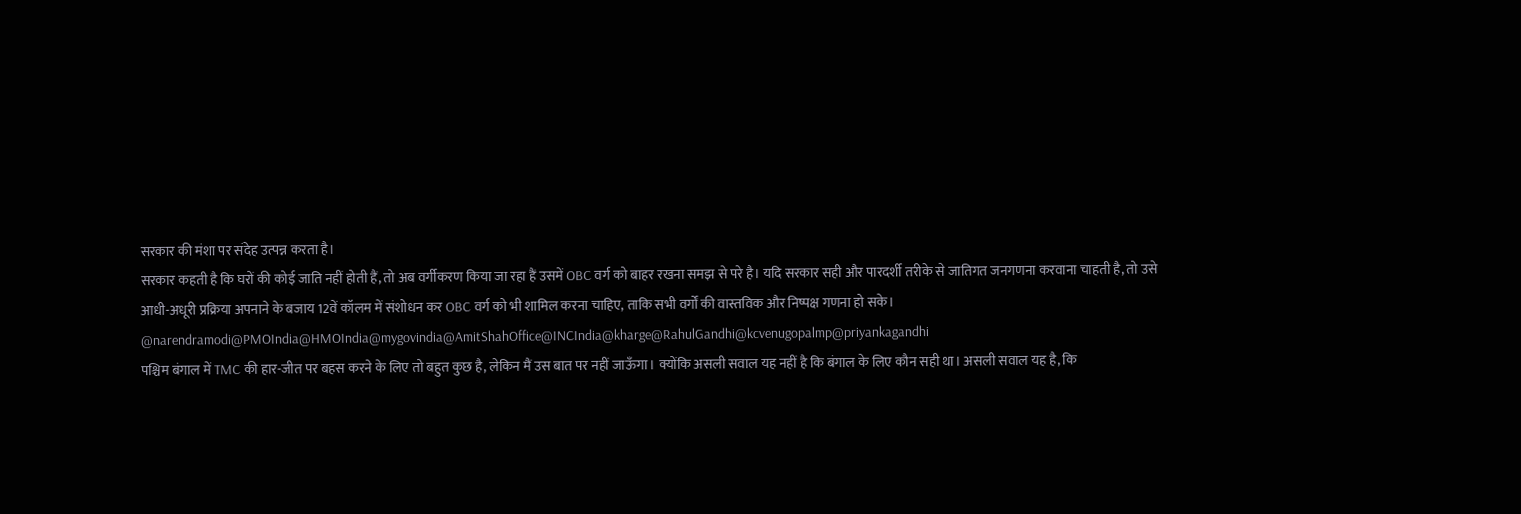सरकार की मंशा पर संदेह उत्पन्न करता है।
सरकार कहती है कि घरों की कोई जाति नहीं होती हैं, तो अब वर्गीकरण किया जा रहा हैं उसमें OBC वर्ग को बाहर रखना समझ से परे है। यदि सरकार सही और पारदर्शी तरीके से जातिगत जनगणना करवाना चाहती है, तो उसे आधी-अधूरी प्रक्रिया अपनाने के बजाय 12वें कॉलम में संशोधन कर OBC वर्ग को भी शामिल करना चाहिए, ताकि सभी वर्गों की वास्तविक और निष्पक्ष गणना हो सके।
@narendramodi@PMOIndia@HMOIndia@mygovindia@AmitShahOffice@INCIndia@kharge@RahulGandhi@kcvenugopalmp@priyankagandhi
पश्चिम बंगाल में TMC की हार-जीत पर बहस करने के लिए तो बहुत कुछ है, लेकिन मैं उस बात पर नहीं जाऊँगा। क्योंकि असली सवाल यह नहीं है कि बंगाल के लिए कौन सही था। असली सवाल यह है, कि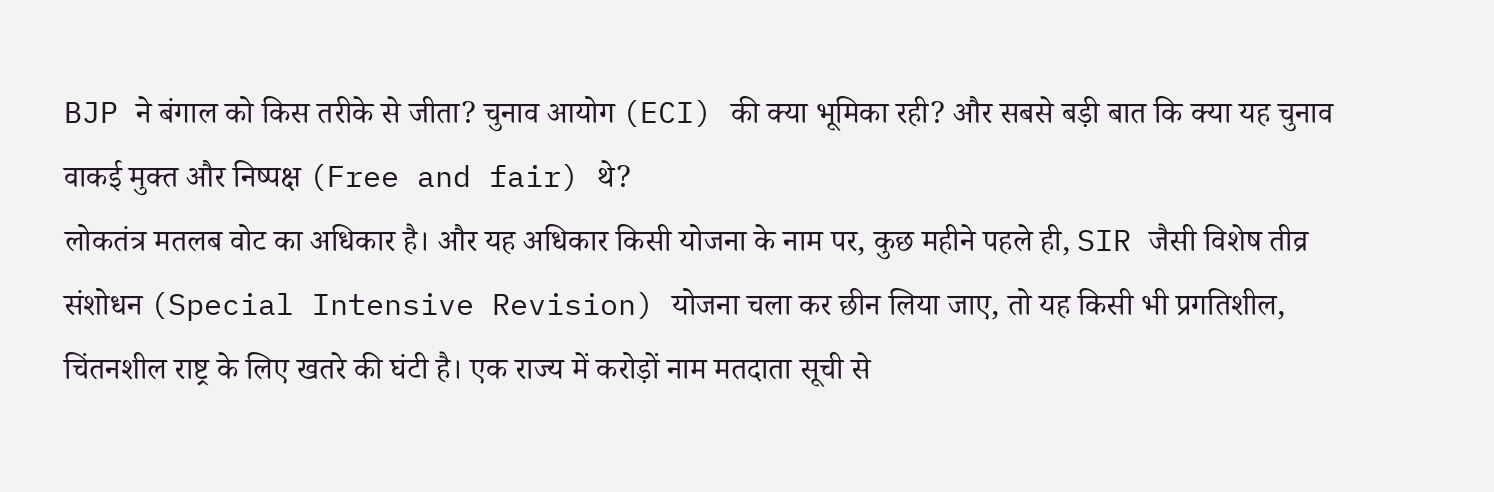BJP ने बंगाल को किस तरीके से जीता? चुनाव आयोग (ECI) की क्या भूमिका रही? और सबसे बड़ी बात कि क्या यह चुनाव वाकई मुक्त और निष्पक्ष (Free and fair) थे?
लोकतंत्र मतलब वोट का अधिकार है। और यह अधिकार किसी योजना के नाम पर, कुछ महीने पहले ही, SIR जैसी विशेष तीव्र संशोधन (Special Intensive Revision) योजना चला कर छीन लिया जाए, तो यह किसी भी प्रगतिशील, चिंतनशील राष्ट्र के लिए खतरे की घंटी है। एक राज्य में करोड़ों नाम मतदाता सूची से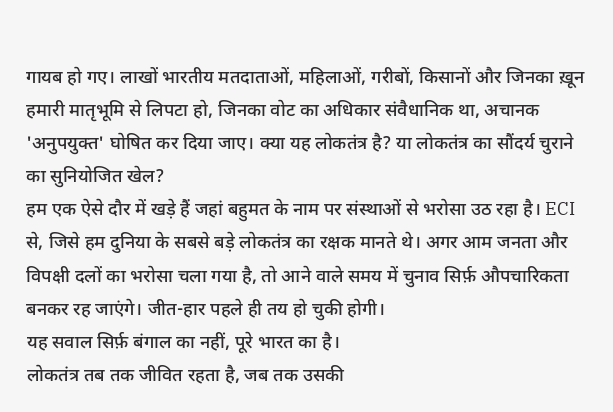गायब हो गए। लाखों भारतीय मतदाताओं, महिलाओं, गरीबों, किसानों और जिनका ख़ून हमारी मातृभूमि से लिपटा हो, जिनका वोट का अधिकार संवैधानिक था, अचानक 'अनुपयुक्त' घोषित कर दिया जाए। क्या यह लोकतंत्र है? या लोकतंत्र का सौंदर्य चुराने का सुनियोजित खेल?
हम एक ऐसे दौर में खड़े हैं जहां बहुमत के नाम पर संस्थाओं से भरोसा उठ रहा है। ECI से, जिसे हम दुनिया के सबसे बड़े लोकतंत्र का रक्षक मानते थे। अगर आम जनता और विपक्षी दलों का भरोसा चला गया है, तो आने वाले समय में चुनाव सिर्फ़ औपचारिकता बनकर रह जाएंगे। जीत-हार पहले ही तय हो चुकी होगी।
यह सवाल सिर्फ़ बंगाल का नहीं, पूरे भारत का है।
लोकतंत्र तब तक जीवित रहता है, जब तक उसकी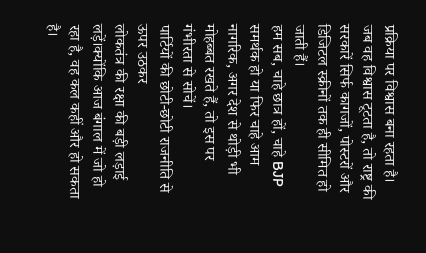प्रक्रिया पर विश्वास बना रहता है। जब वह विश्वास टूटता है, तो राष्ट्र की सरकारें सिर्फ कागजों, पोस्टरों और डिजिटल स्क्रीनों तक ही सीमित हो जाती हैं।
हम सब, चाहे छात्र हों, चाहे BJP समर्थक हो या फिर चाहे आम नागरिक, अगर देश से थोड़ी भी मोहब्बत रखते हैं, तो इस पर गंभीरता से सोचें।
पार्टियों की छोटी-छोटी राजनीति से ऊपर उठकर
लोकतंत्र की रक्षा की बड़ी लड़ाई लड़ें।क्योंकि आज बंगाल में जो हो रहा है, वह कल कहीं और हो सकता है।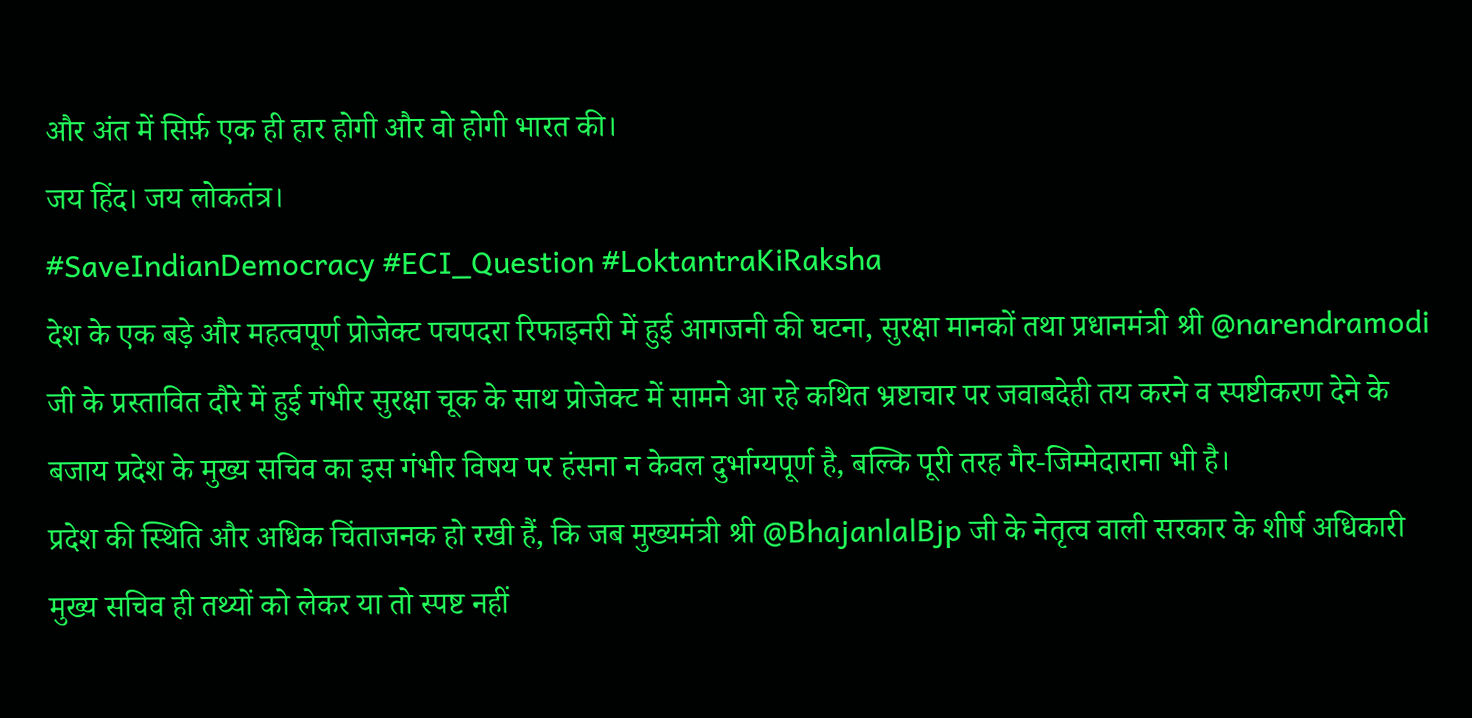और अंत में सिर्फ़ एक ही हार होगी और वो होगी भारत की।
जय हिंद। जय लोकतंत्र।
#SaveIndianDemocracy #ECI_Question #LoktantraKiRaksha
देश के एक बड़े और महत्वपूर्ण प्रोजेक्ट पचपदरा रिफाइनरी में हुई आगजनी की घटना, सुरक्षा मानकों तथा प्रधानमंत्री श्री @narendramodi जी के प्रस्तावित दौरे में हुई गंभीर सुरक्षा चूक के साथ प्रोजेक्ट में सामने आ रहे कथित भ्रष्टाचार पर जवाबदेही तय करने व स्पष्टीकरण देने के बजाय प्रदेश के मुख्य सचिव का इस गंभीर विषय पर हंसना न केवल दुर्भाग्यपूर्ण है, बल्कि पूरी तरह गैर-जिम्मेदाराना भी है।
प्रदेश की स्थिति और अधिक चिंताजनक हो रखी हैं, कि जब मुख्यमंत्री श्री @BhajanlalBjp जी के नेतृत्व वाली सरकार के शीर्ष अधिकारी मुख्य सचिव ही तथ्यों को लेकर या तो स्पष्ट नहीं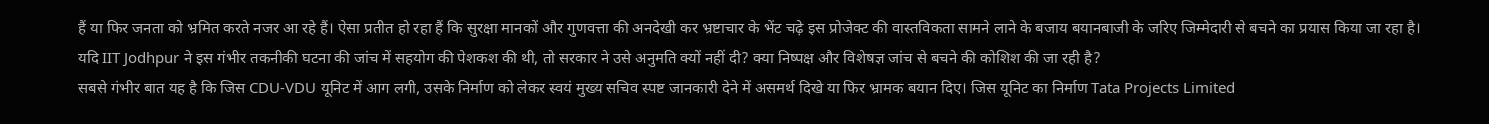हैं या फिर जनता को भ्रमित करते नजर आ रहे हैं। ऐसा प्रतीत हो रहा हैं कि सुरक्षा मानकों और गुणवत्ता की अनदेखी कर भ्रष्टाचार के भेंट चढ़े इस प्रोजेक्ट की वास्तविकता सामने लाने के बजाय बयानबाजी के जरिए जिम्मेदारी से बचने का प्रयास किया जा रहा है।
यदि IIT Jodhpur ने इस गंभीर तकनीकी घटना की जांच में सहयोग की पेशकश की थी, तो सरकार ने उसे अनुमति क्यों नहीं दी? क्या निष्पक्ष और विशेषज्ञ जांच से बचने की कोशिश की जा रही है?
सबसे गंभीर बात यह है कि जिस CDU-VDU यूनिट में आग लगी, उसके निर्माण को लेकर स्वयं मुख्य सचिव स्पष्ट जानकारी देने में असमर्थ दिखे या फिर भ्रामक बयान दिए। जिस यूनिट का निर्माण Tata Projects Limited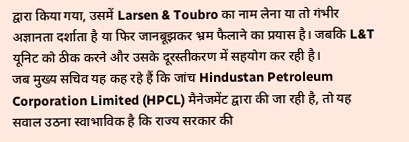द्वारा किया गया, उसमें Larsen & Toubro का नाम लेना या तो गंभीर अज्ञानता दर्शाता है या फिर जानबूझकर भ्रम फैलाने का प्रयास है। जबकि L&T यूनिट को ठीक करने और उसके दूरस्तीकरण में सहयोग कर रही है।
जब मुख्य सचिव यह कह रहे हैं कि जांच Hindustan Petroleum Corporation Limited (HPCL) मैनेजमेंट द्वारा की जा रही है, तो यह सवाल उठना स्वाभाविक है कि राज्य सरकार की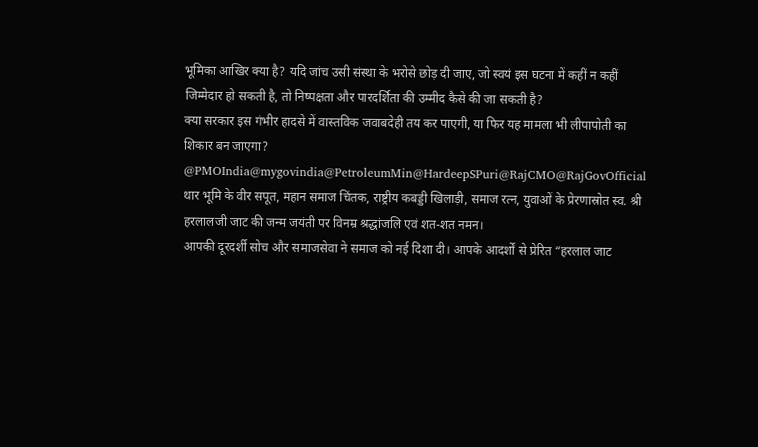भूमिका आखिर क्या है? यदि जांच उसी संस्था के भरोसे छोड़ दी जाए, जो स्वयं इस घटना में कहीं न कहीं जिम्मेदार हो सकती है, तो निष्पक्षता और पारदर्शिता की उम्मीद कैसे की जा सकती है?
क्या सरकार इस गंभीर हादसे में वास्तविक जवाबदेही तय कर पाएगी, या फिर यह मामला भी लीपापोती का शिकार बन जाएगा?
@PMOIndia@mygovindia@PetroleumMin@HardeepSPuri@RajCMO@RajGovOfficial
थार भूमि के वीर सपूत, महान समाज चिंतक, राष्ट्रीय कबड्डी खिलाड़ी, समाज रत्न, युवाओं के प्रेरणास्रोत स्व. श्री हरलालजी जाट की जन्म जयंती पर विनम्र श्रद्धांजलि एवं शत-शत नमन।
आपकी दूरदर्शी सोच और समाजसेवा ने समाज को नई दिशा दी। आपके आदर्शों से प्रेरित “हरलाल जाट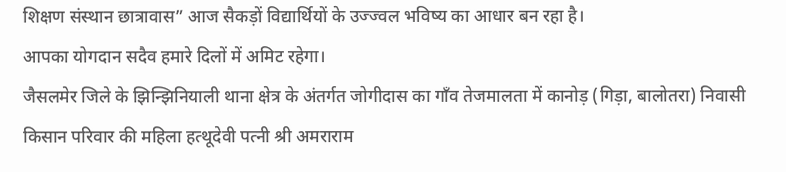शिक्षण संस्थान छात्रावास” आज सैकड़ों विद्यार्थियों के उज्ज्वल भविष्य का आधार बन रहा है।
आपका योगदान सदैव हमारे दिलों में अमिट रहेगा।
जैसलमेर जिले के झिन्झिनियाली थाना क्षेत्र के अंतर्गत जोगीदास का गाँव तेजमालता में कानोड़ (गिड़ा, बालोतरा) निवासी किसान परिवार की महिला हत्थूदेवी पत्नी श्री अमराराम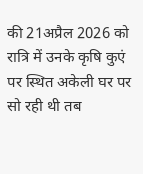की 21अप्रैल 2026 को रात्रि में उनके कृषि कुएं पर स्थित अकेली घर पर सो रही थी तब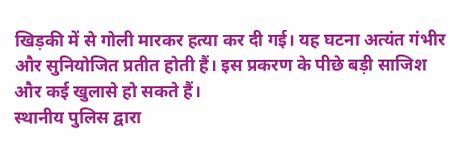खिड़की में से गोली मारकर हत्या कर दी गई। यह घटना अत्यंत गंभीर और सुनियोजित प्रतीत होती हैं। इस प्रकरण के पीछे बड़ी साजिश और कई खुलासे हो सकते हैं।
स्थानीय पुलिस द्वारा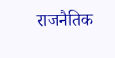राजनैतिक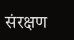संरक्षण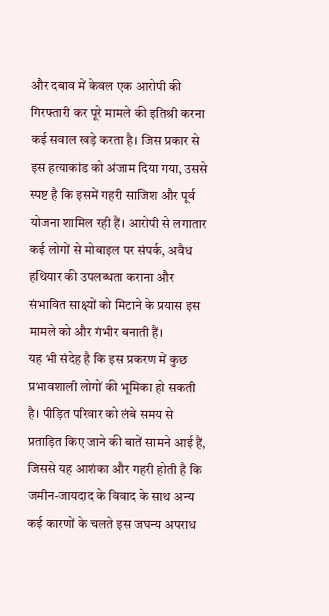और दबाव में केवल एक आरोपी की गिरफ्तारी कर पूरे मामले की इतिश्री करना कई सवाल खड़े करता है। जिस प्रकार से इस हत्याकांड को अंजाम दिया गया, उससे स्पष्ट है कि इसमें गहरी साजिश और पूर्व योजना शामिल रही हैं। आरोपी से लगातार कई लोगों से मोबाइल पर संपर्क, अवैध हथियार की उपलब्धता कराना और संभावित साक्ष्यों को मिटाने के प्रयास इस मामले को और गंभीर बनाती हैं।
यह भी संदेह है कि इस प्रकरण में कुछ प्रभावशाली लोगों की भूमिका हो सकती है। पीड़ित परिवार को लंबे समय से प्रताड़ित किए जाने की बातें सामने आई हैं, जिससे यह आशंका और गहरी होती है कि जमीन-जायदाद के विवाद के साथ अन्य कई कारणों के चलते इस जघन्य अपराध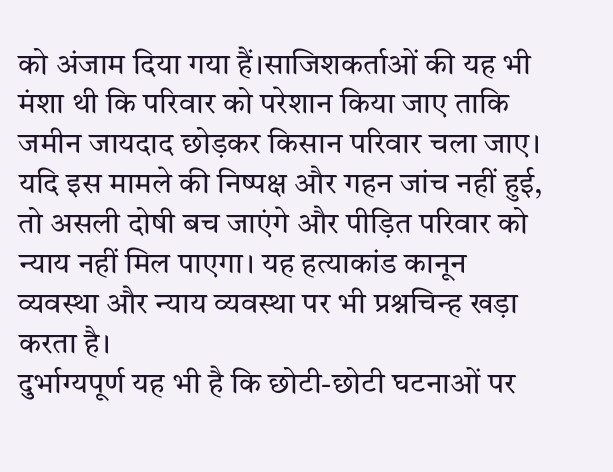को अंजाम दिया गया हैं।साजिशकर्ताओं की यह भी मंशा थी कि परिवार को परेशान किया जाए ताकि जमीन जायदाद छोड़कर किसान परिवार चला जाए।
यदि इस मामले की निष्पक्ष और गहन जांच नहीं हुई, तो असली दोषी बच जाएंगे और पीड़ित परिवार को न्याय नहीं मिल पाएगा। यह हत्याकांड कानून व्यवस्था और न्याय व्यवस्था पर भी प्रश्नचिन्ह खड़ा करता है।
दुर्भाग्यपूर्ण यह भी है कि छोटी-छोटी घटनाओं पर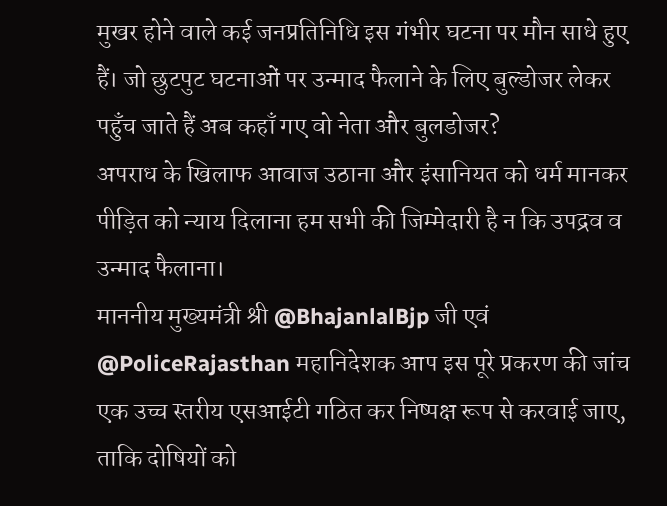मुखर होने वाले कई जनप्रतिनिधि इस गंभीर घटना पर मौन साधे हुए हैं। जो छुटपुट घटनाओं पर उन्माद फैलाने के लिए बुल्डोजर लेकर पहुँच जाते हैं अब कहाँ गए वो नेता और बुलडोजर?
अपराध के खिलाफ आवाज उठाना और इंसानियत को धर्म मानकर पीड़ित को न्याय दिलाना हम सभी की जिम्मेदारी है न कि उपद्रव व उन्माद फैलाना।
माननीय मुख्यमंत्री श्री @BhajanlalBjp जी एवं @PoliceRajasthan महानिदेशक आप इस पूरे प्रकरण की जांच एक उच्च स्तरीय एसआईटी गठित कर निष्पक्ष रूप से करवाई जाए, ताकि दोषियों को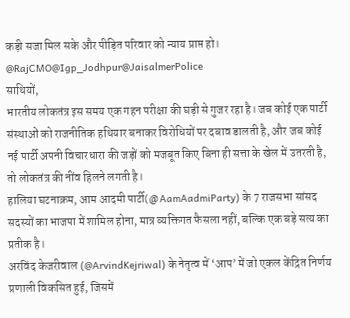कड़ी सजा मिल सके और पीड़ित परिवार को न्याय प्राप्त हो।
@RajCMO@Igp_Jodhpur@JaisalmerPolice
साथियों,
भारतीय लोकतंत्र इस समय एक गहन परीक्षा की घड़ी से गुजर रहा है। जब कोई एक पार्टी संस्थाओं को राजनीतिक हथियार बनाकर विरोधियों पर दबाव डालती है, और जब कोई नई पार्टी अपनी विचारधारा की जड़ों को मजबूत किए बिना ही सत्ता के खेल में उतरती है, तो लोकतंत्र की नींव हिलने लगती है।
हालिया घटनाक्रम, आम आदमी पार्टी(@AamAadmiParty) के 7 राजसभा सांसद सदस्यों का भाजपा में शामिल होना, मात्र व्यक्तिगत फैसला नहीं, बल्कि एक बड़े सत्य का प्रतीक है।
अरविंद केजरीवाल (@ArvindKejriwal) के नेतृत्व में ‘आप’ में जो एकल केंद्रित निर्णय प्रणाली विकसित हुई, जिसमें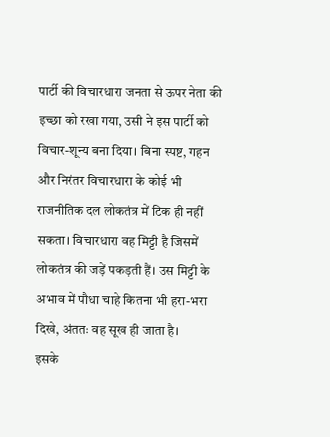पार्टी की विचारधारा जनता से ऊपर नेता की इच्छा को रखा गया, उसी ने इस पार्टी को विचार-शून्य बना दिया। बिना स्पष्ट, गहन और निरंतर विचारधारा के कोई भी राजनीतिक दल लोकतंत्र में टिक ही नहीं सकता। विचारधारा वह मिट्टी है जिसमें लोकतंत्र की जड़ें पकड़ती हैं। उस मिट्टी के अभाव में पौधा चाहे कितना भी हरा-भरा दिखे, अंततः वह सूख ही जाता है।
इसके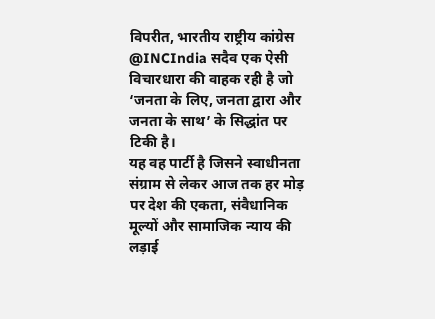विपरीत, भारतीय राष्ट्रीय कांग्रेस @INCIndia सदैव एक ऐसी विचारधारा की वाहक रही है जो ‘जनता के लिए, जनता द्वारा और जनता के साथ’ के सिद्धांत पर टिकी है।
यह वह पार्टी है जिसने स्वाधीनता संग्राम से लेकर आज तक हर मोड़ पर देश की एकता, संवैधानिक मूल्यों और सामाजिक न्याय की लड़ाई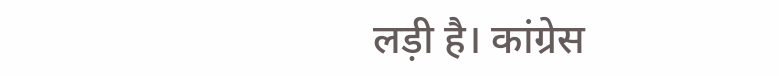लड़ी है। कांग्रेस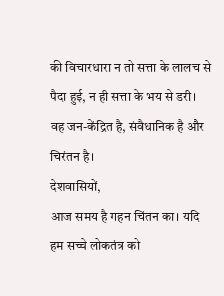की विचारधारा न तो सत्ता के लालच से पैदा हुई, न ही सत्ता के भय से डरी। वह जन-केंद्रित है, संवैधानिक है और चिरंतन है।
देशवासियों,
आज समय है गहन चिंतन का। यदि हम सच्चे लोकतंत्र को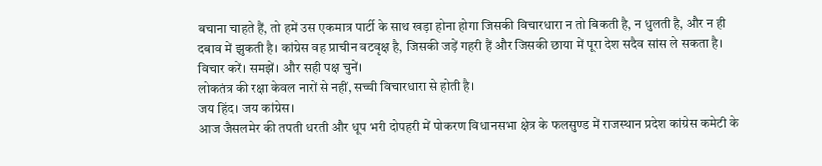बचाना चाहते हैं, तो हमें उस एकमात्र पार्टी के साथ खड़ा होना होगा जिसकी विचारधारा न तो बिकती है, न धुलती है, और न ही दबाव में झुकती है। कांग्रेस वह प्राचीन वटवृक्ष है, जिसकी जड़ें गहरी हैं और जिसकी छाया में पूरा देश सदैव सांस ले सकता है।
विचार करें। समझें। और सही पक्ष चुनें।
लोकतंत्र की रक्षा केवल नारों से नहीं, सच्ची विचारधारा से होती है।
जय हिंद। जय कांग्रेस।
आज जैसलमेर की तपती धरती और धूप भरी दोपहरी में पोकरण विधानसभा क्षेत्र के फलसुण्ड में राजस्थान प्रदेश कांग्रेस कमेटी के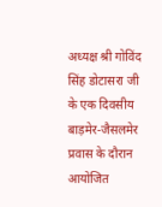अध्यक्ष श्री गोविंद सिंह डोटासरा जी के एक दिवसीय बाड़मेर-जैसलमेर प्रवास के दौरान आयोजित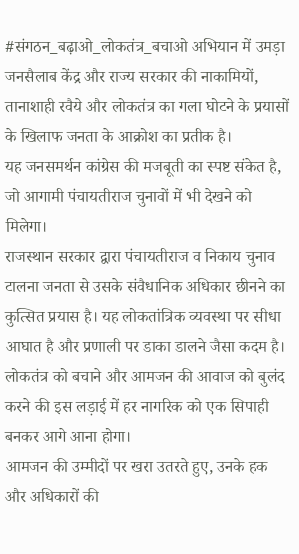#संगठन_बढ़ाओ_लोकतंत्र_बचाओ अभियान में उमड़ा जनसैलाब केंद्र और राज्य सरकार की नाकामियों, तानाशाही रवैये और लोकतंत्र का गला घोटने के प्रयासों के खिलाफ जनता के आक्रोश का प्रतीक है।
यह जनसमर्थन कांग्रेस की मजबूती का स्पष्ट संकेत है, जो आगामी पंचायतीराज चुनावों में भी देखने को मिलेगा।
राजस्थान सरकार द्वारा पंचायतीराज व निकाय चुनाव टालना जनता से उसके संवैधानिक अधिकार छीनने का कुत्सित प्रयास है। यह लोकतांत्रिक व्यवस्था पर सीधा आघात है और प्रणाली पर डाका डालने जैसा कदम है।
लोकतंत्र को बचाने और आमजन की आवाज को बुलंद करने की इस लड़ाई में हर नागरिक को एक सिपाही बनकर आगे आना होगा।
आमजन की उम्मीदों पर खरा उतरते हुए, उनके हक और अधिकारों की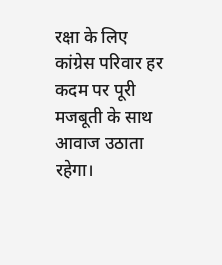रक्षा के लिए कांग्रेस परिवार हर कदम पर पूरी मजबूती के साथ आवाज उठाता रहेगा।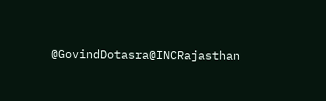@GovindDotasra@INCRajasthan